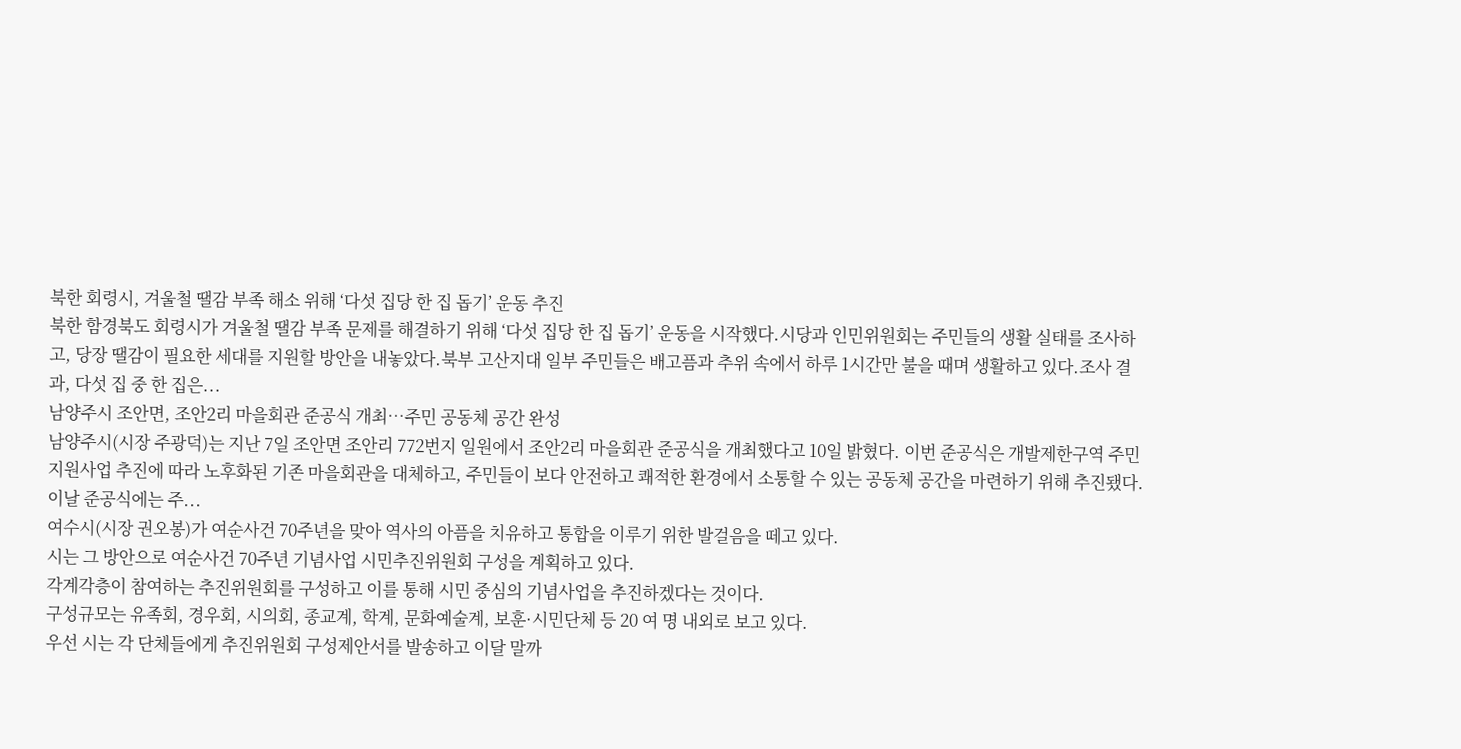북한 회령시, 겨울철 땔감 부족 해소 위해 ‘다섯 집당 한 집 돕기’ 운동 추진
북한 함경북도 회령시가 겨울철 땔감 부족 문제를 해결하기 위해 ‘다섯 집당 한 집 돕기’ 운동을 시작했다.시당과 인민위원회는 주민들의 생활 실태를 조사하고, 당장 땔감이 필요한 세대를 지원할 방안을 내놓았다.북부 고산지대 일부 주민들은 배고픔과 추위 속에서 하루 1시간만 불을 때며 생활하고 있다.조사 결과, 다섯 집 중 한 집은...
남양주시 조안면, 조안2리 마을회관 준공식 개최…주민 공동체 공간 완성
남양주시(시장 주광덕)는 지난 7일 조안면 조안리 772번지 일원에서 조안2리 마을회관 준공식을 개최했다고 10일 밝혔다. 이번 준공식은 개발제한구역 주민지원사업 추진에 따라 노후화된 기존 마을회관을 대체하고, 주민들이 보다 안전하고 쾌적한 환경에서 소통할 수 있는 공동체 공간을 마련하기 위해 추진됐다. 이날 준공식에는 주...
여수시(시장 권오봉)가 여순사건 70주년을 맞아 역사의 아픔을 치유하고 통합을 이루기 위한 발걸음을 떼고 있다.
시는 그 방안으로 여순사건 70주년 기념사업 시민추진위원회 구성을 계획하고 있다.
각계각층이 참여하는 추진위원회를 구성하고 이를 통해 시민 중심의 기념사업을 추진하겠다는 것이다.
구성규모는 유족회, 경우회, 시의회, 종교계, 학계, 문화예술계, 보훈·시민단체 등 20 여 명 내외로 보고 있다.
우선 시는 각 단체들에게 추진위원회 구성제안서를 발송하고 이달 말까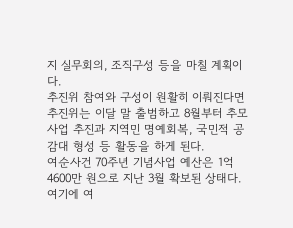지 실무회의, 조직구성 등을 마칠 계획이다.
추진위 참여와 구성이 원활히 이뤄진다면 추진위는 이달 말 출범하고 8월부터 추모 사업 추진과 지역민 명예회복, 국민적 공감대 형성 등 활동을 하게 된다.
여순사건 70주년 기념사업 예산은 1억4600만 원으로 지난 3월 확보된 상태다. 여기에 여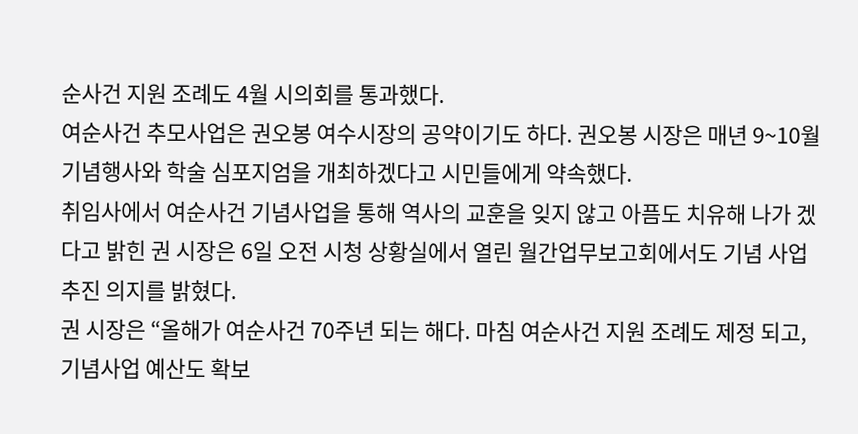순사건 지원 조례도 4월 시의회를 통과했다.
여순사건 추모사업은 권오봉 여수시장의 공약이기도 하다. 권오봉 시장은 매년 9~10월 기념행사와 학술 심포지엄을 개최하겠다고 시민들에게 약속했다.
취임사에서 여순사건 기념사업을 통해 역사의 교훈을 잊지 않고 아픔도 치유해 나가 겠다고 밝힌 권 시장은 6일 오전 시청 상황실에서 열린 월간업무보고회에서도 기념 사업 추진 의지를 밝혔다.
권 시장은 “올해가 여순사건 70주년 되는 해다. 마침 여순사건 지원 조례도 제정 되고, 기념사업 예산도 확보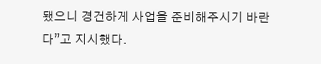됐으니 경건하게 사업을 준비해주시기 바란다”고 지시했다.